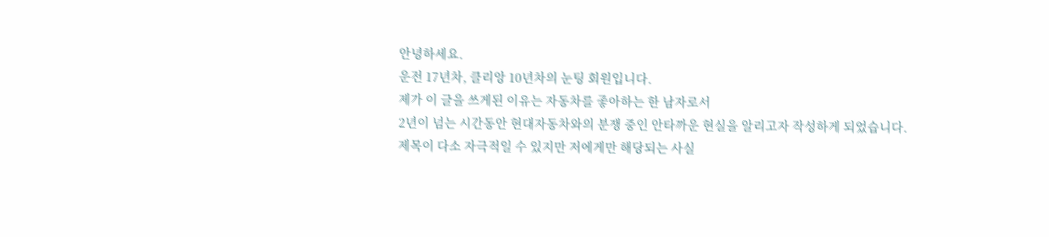안녕하세요.
운전 17년차, 클리앙 10년차의 눈팅 회원입니다.
제가 이 글을 쓰게된 이유는 자동차를 좋아하는 한 남자로서
2년이 넘는 시간동안 현대자동차와의 분쟁 중인 안타까운 현실을 알리고자 작성하게 되었습니다.
제목이 다소 자극적일 수 있지만 저에게만 해당되는 사실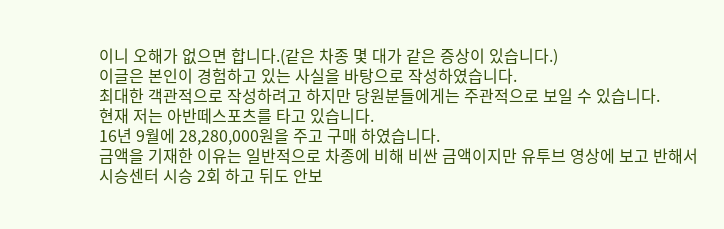이니 오해가 없으면 합니다.(같은 차종 몇 대가 같은 증상이 있습니다.)
이글은 본인이 경험하고 있는 사실을 바탕으로 작성하였습니다.
최대한 객관적으로 작성하려고 하지만 당원분들에게는 주관적으로 보일 수 있습니다.
현재 저는 아반떼스포츠를 타고 있습니다.
16년 9월에 28,280,000원을 주고 구매 하였습니다.
금액을 기재한 이유는 일반적으로 차종에 비해 비싼 금액이지만 유투브 영상에 보고 반해서 시승센터 시승 2회 하고 뒤도 안보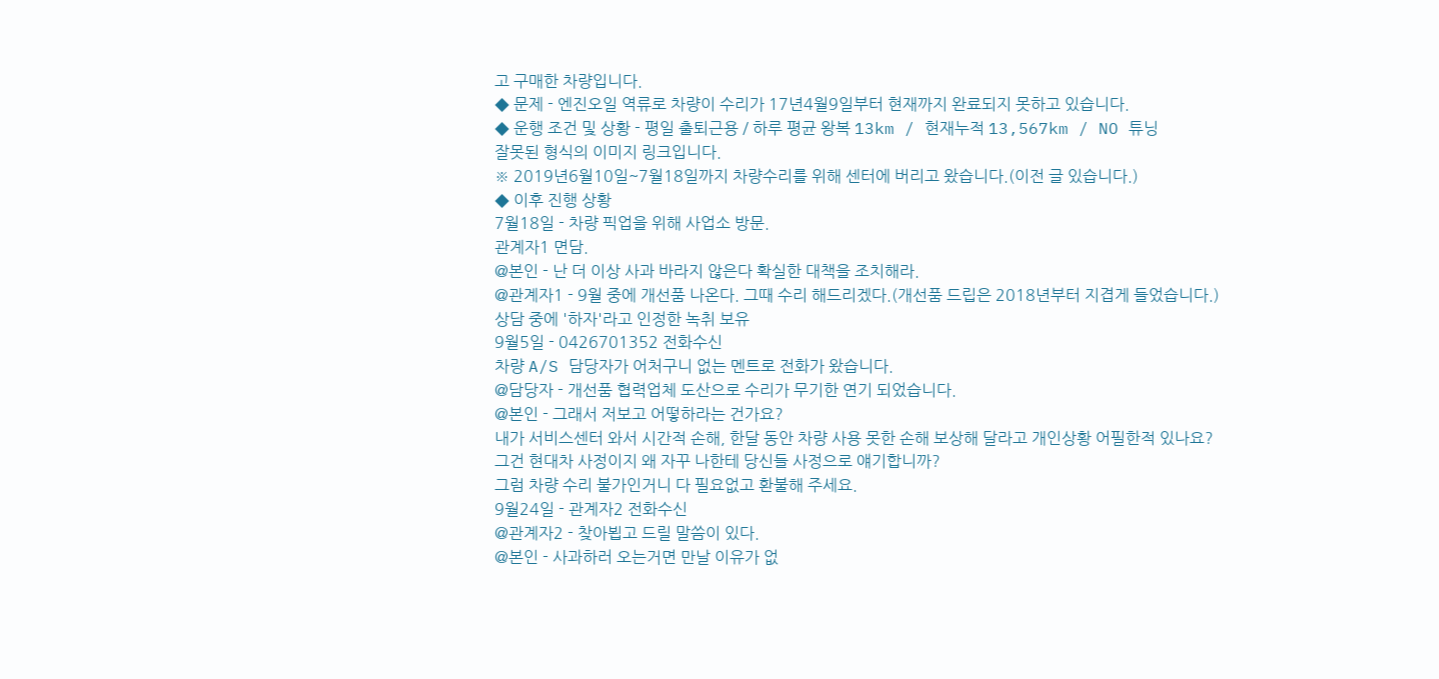고 구매한 차량입니다.
◆ 문제 - 엔진오일 역류로 차량이 수리가 17년4월9일부터 현재까지 완료되지 못하고 있습니다.
◆ 운행 조건 및 상황 - 평일 출퇴근용 / 하루 평균 왕복 13km / 현재누적 13,567km / NO 튜닝
잘못된 형식의 이미지 링크입니다.
※ 2019년6월10일~7월18일까지 차량수리를 위해 센터에 버리고 왔습니다.(이전 글 있습니다.)
◆ 이후 진행 상황
7월18일 - 차량 픽업을 위해 사업소 방문.
관계자1 면담.
@본인 - 난 더 이상 사과 바라지 않은다 확실한 대책을 조치해라.
@관계자1 - 9월 중에 개선품 나온다. 그때 수리 해드리겠다.(개선품 드립은 2018년부터 지겹게 들었습니다.)
상담 중에 '하자'라고 인정한 녹취 보유
9월5일 - 0426701352 전화수신
차량 A/S 담당자가 어처구니 없는 멘트로 전화가 왔습니다.
@담당자 - 개선품 협력업체 도산으로 수리가 무기한 연기 되었습니다.
@본인 - 그래서 저보고 어떻하라는 건가요?
내가 서비스센터 와서 시간적 손해, 한달 동안 차량 사용 못한 손해 보상해 달라고 개인상황 어필한적 있나요?
그건 현대차 사정이지 왜 자꾸 나한테 당신들 사정으로 얘기합니까?
그럼 차량 수리 불가인거니 다 필요없고 환불해 주세요.
9월24일 - 관계자2 전화수신
@관계자2 - 찾아뵙고 드릴 말씀이 있다.
@본인 - 사과하러 오는거면 만날 이유가 없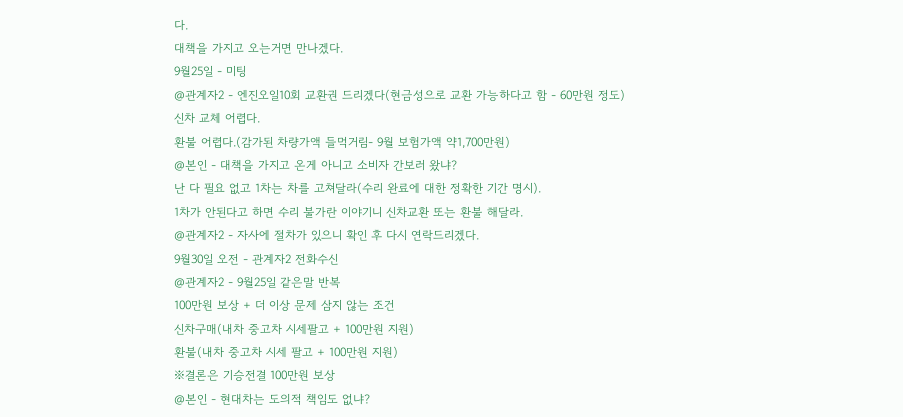다.
대책을 가지고 오는거면 만나겠다.
9월25일 - 미팅
@관계자2 - 엔진오일10회 교환권 드리겠다(현금성으로 교환 가능하다고 함 - 60만원 정도)
신차 교체 어렵다.
환불 어렵다.(감가된 차량가액 들먹거림- 9월 보험가액 약1,700만원)
@본인 - 대책을 가지고 온게 아니고 소비자 간보러 왔냐?
난 다 필요 없고 1차는 차를 고쳐달라(수리 완료에 대한 정확한 기간 명시).
1차가 안된다고 하면 수리 불가란 이야기니 신차교환 또는 환불 해달라.
@관계자2 - 자사에 절차가 있으니 확인 후 다시 연락드리겠다.
9월30일 오전 - 관계자2 전화수신
@관계자2 - 9월25일 같은말 반복
100만원 보상 + 더 이상 문제 삼지 않는 조건
신차구매(내차 중고차 시세팔고 + 100만원 지원)
환불(내차 중고차 시세 팔고 + 100만원 지원)
※결론은 기승전결 100만원 보상
@본인 - 현대차는 도의적 책임도 없냐?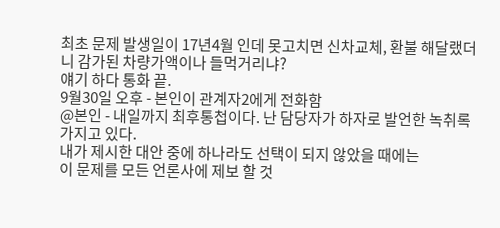최초 문제 발생일이 17년4월 인데 못고치면 신차교체, 환불 해달랬더니 감가된 차량가액이나 들먹거리냐?
얘기 하다 통화 끝.
9월30일 오후 - 본인이 관계자2에게 전화함
@본인 - 내일까지 최후통첩이다. 난 담당자가 하자로 발언한 녹취록 가지고 있다.
내가 제시한 대안 중에 하나라도 선택이 되지 않았을 때에는
이 문제를 모든 언론사에 제보 할 것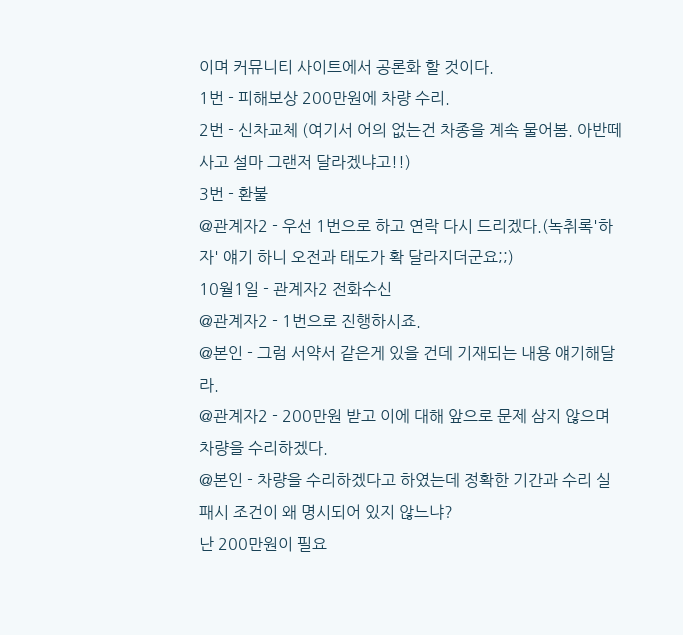이며 커뮤니티 사이트에서 공론화 할 것이다.
1번 - 피해보상 200만원에 차량 수리.
2번 - 신차교체 (여기서 어의 없는건 차종을 계속 물어봄. 아반떼 사고 설마 그랜저 달라겠냐고!!)
3번 - 환불
@관계자2 - 우선 1번으로 하고 연락 다시 드리겠다.(녹취록'하자' 얘기 하니 오전과 태도가 확 달라지더군요;;)
10월1일 - 관계자2 전화수신
@관계자2 - 1번으로 진행하시죠.
@본인 - 그럼 서약서 같은게 있을 건데 기재되는 내용 얘기해달라.
@관계자2 - 200만원 받고 이에 대해 앞으로 문제 삼지 않으며 차량을 수리하겠다.
@본인 - 차량을 수리하겠다고 하였는데 정확한 기간과 수리 실패시 조건이 왜 명시되어 있지 않느냐?
난 200만원이 필요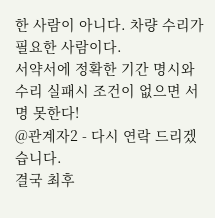한 사람이 아니다. 차량 수리가 필요한 사람이다.
서약서에 정확한 기간 명시와 수리 실패시 조건이 없으면 서명 못한다!
@관계자2 - 다시 연락 드리겠습니다.
결국 최후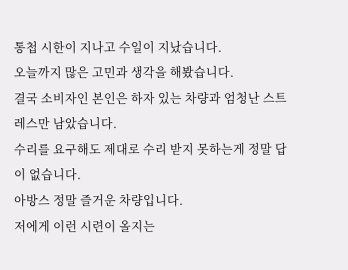통첩 시한이 지나고 수일이 지났습니다.
오늘까지 많은 고민과 생각을 해봤습니다.
결국 소비자인 본인은 하자 있는 차량과 엄청난 스트레스만 남았습니다.
수리를 요구해도 제대로 수리 받지 못하는게 정말 답이 없습니다.
아방스 정말 즐거운 차량입니다.
저에게 이런 시련이 올지는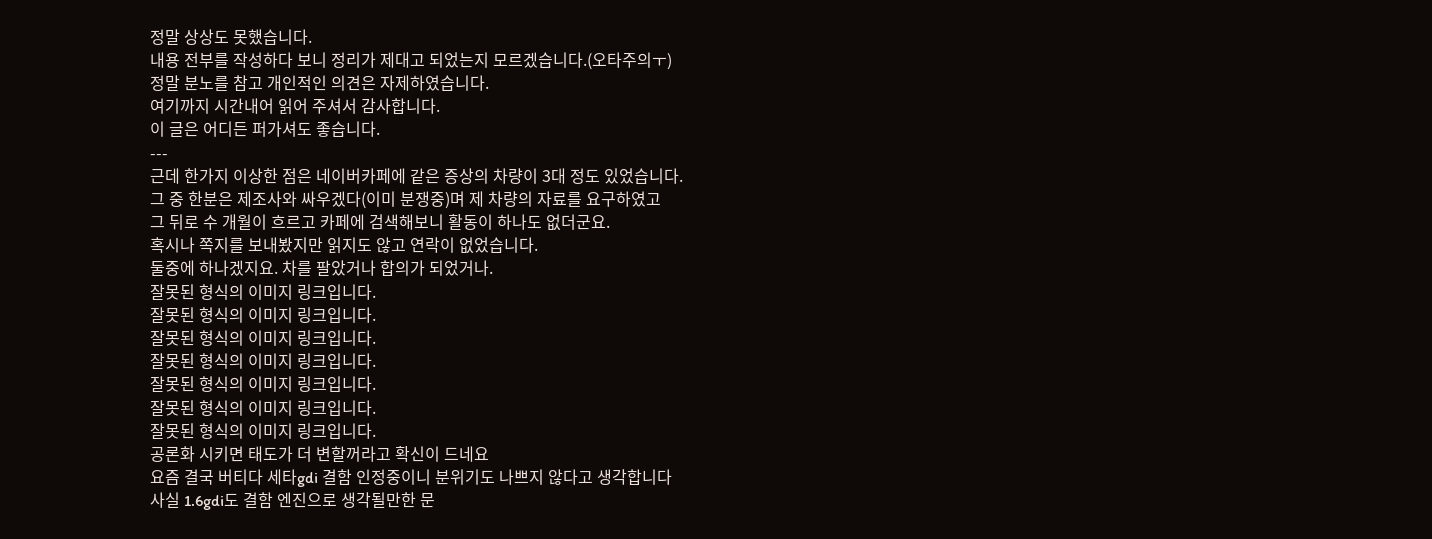정말 상상도 못했습니다.
내용 전부를 작성하다 보니 정리가 제대고 되었는지 모르겠습니다.(오타주의ㅜ)
정말 분노를 참고 개인적인 의견은 자제하였습니다.
여기까지 시간내어 읽어 주셔서 감사합니다.
이 글은 어디든 퍼가셔도 좋습니다.
---
근데 한가지 이상한 점은 네이버카페에 같은 증상의 차량이 3대 정도 있었습니다.
그 중 한분은 제조사와 싸우겠다(이미 분쟁중)며 제 차량의 자료를 요구하였고
그 뒤로 수 개월이 흐르고 카페에 검색해보니 활동이 하나도 없더군요.
혹시나 쪽지를 보내봤지만 읽지도 않고 연락이 없었습니다.
둘중에 하나겠지요. 차를 팔았거나 합의가 되었거나.
잘못된 형식의 이미지 링크입니다.
잘못된 형식의 이미지 링크입니다.
잘못된 형식의 이미지 링크입니다.
잘못된 형식의 이미지 링크입니다.
잘못된 형식의 이미지 링크입니다.
잘못된 형식의 이미지 링크입니다.
잘못된 형식의 이미지 링크입니다.
공론화 시키면 태도가 더 변할꺼라고 확신이 드네요
요즘 결국 버티다 세타gdi 결함 인정중이니 분위기도 나쁘지 않다고 생각합니다
사실 1.6gdi도 결함 엔진으로 생각될만한 문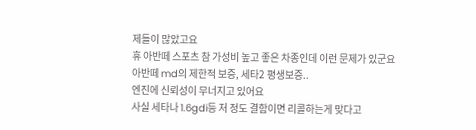제들이 많았고요
휴 아반떼 스포츠 참 가성비 높고 좋은 차종인데 이런 문제가 있군요
아반떼 md의 제한적 보증, 세타2 평생보증..
엔진에 신뢰성이 무너지고 있어요
사실 세타나 1.6gdi등 저 정도 결함이면 리콜하는게 맞다고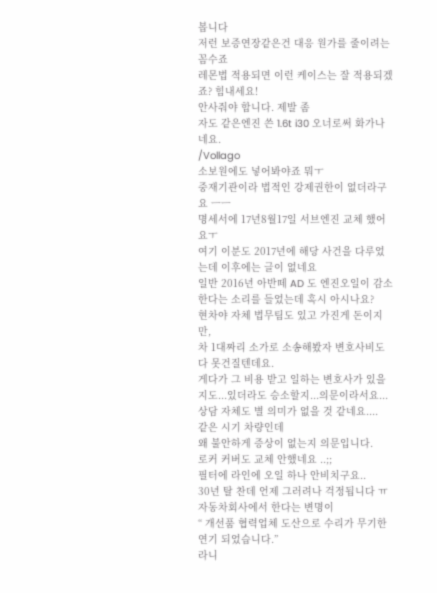봅니다
저런 보증연장같은건 대응 원가를 줄이려는 꼼수죠
레몬법 적용되면 이런 케이스는 잘 적용되겠죠? 힘내세요!
안사줘야 합니다. 제발 좀
자도 같은엔진 쓴 1.6t i30 오너로써 화가나네요.
/Vollago
소보원에도 넣어봐야죠 뭐ㅜ
중재기관이라 법적인 강제권한이 없더라구요 ㅡㅡ
명세서에 17년8월17일 서브엔진 교체 했어요ㅜ
여기 이분도 2017년에 해당 사건을 다루었는데 이후에는 글이 없네요
일반 2016년 아반떼 AD 도 엔진오일이 감소한다는 소리를 들었는데 혹시 아시나요?
현차야 자체 법무팀도 있고 가진게 돈이지만,
차 1대짜리 소가로 소송해봤자 변호사비도 다 못건질텐데요.
게다가 그 비용 받고 일하는 변호사가 있을지도...있더라도 승소할지...의문이라서요...
상담 자체도 별 의미가 없을 것 같네요....
같은 시기 차량인데
왜 불안하게 증상이 없는지 의문입니다.
로커 커버도 교체 안했네요 ..;;
필터에 라인에 오일 하나 안비치구요..
30년 탈 찬데 언제 그러려나 걱정됩니다 ㅠ
자동차회사에서 한다는 변명이
“ 개선품 협력업체 도산으로 수리가 무기한 연기 되었습니다.”
라니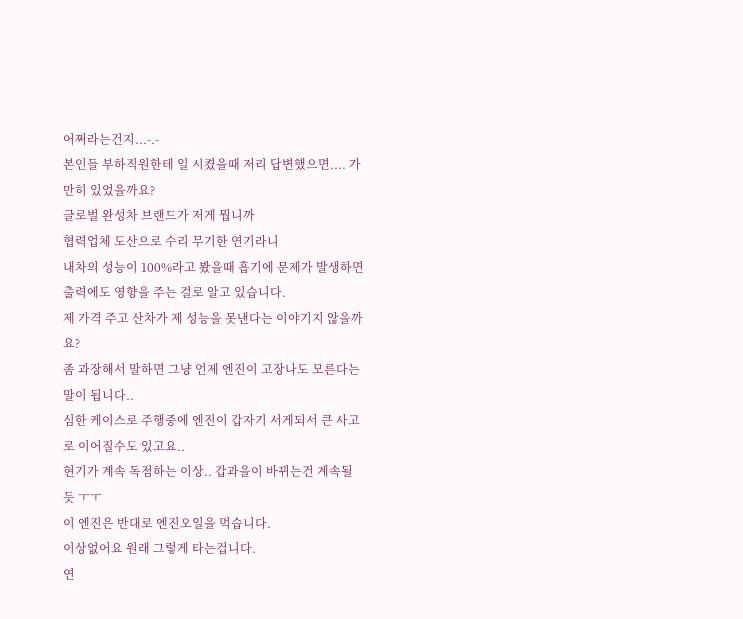어쩌라는건지...-.-
본인들 부하직원한테 일 시켰을때 저리 답변했으면.... 가만히 있었을까요?
글로벌 완성차 브랜드가 저게 뭡니까
협력업체 도산으로 수리 무기한 연기라니
내차의 성능이 100%라고 봤을때 흡기에 문제가 발생하면 출력에도 영향을 주는 걸로 알고 있습니다.
제 가격 주고 산차가 제 성능을 못낸다는 이야기지 않을까요?
좀 과장해서 말하면 그냥 언제 엔진이 고장나도 모른다는 말이 됩니다..
심한 케이스로 주행중에 엔진이 갑자기 서게되서 큰 사고로 이어질수도 있고요..
현기가 계속 독점하는 이상.. 갑과을이 바뀌는건 계속될듯 ㅜㅜ
이 엔진은 반대로 엔진오일을 먹습니다.
이상없어요 원래 그렇게 타는겁니다.
연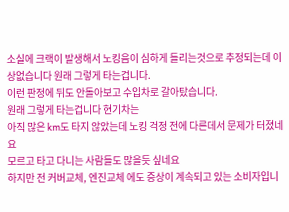소실에 크랙이 발생해서 노킹음이 심하게 들리는것으로 추정되는데 이상없습니다 원래 그렇게 타는겁니다.
이런 판정에 뒤도 안돌아보고 수입차로 갈아탔습니다.
원래 그렇게 타는겁니다 현기차는
아직 많은 km도 타지 않았는데 노킹 걱정 전에 다른데서 문제가 터졌네요
모르고 타고 다니는 사람들도 많을듯 싶네요
하지만 전 커버교체, 엔진교체 에도 증상이 계속되고 있는 소비자입니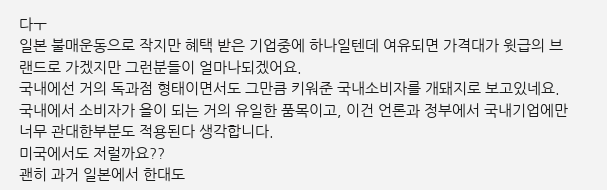다ㅜ
일본 불매운동으로 작지만 혜택 받은 기업중에 하나일텐데 여유되면 가격대가 윗급의 브랜드로 가겠지만 그런분들이 얼마나되겠어요.
국내에선 거의 독과점 형태이면서도 그만큼 키워준 국내소비자를 개돼지로 보고있네요.
국내에서 소비자가 을이 되는 거의 유일한 품목이고, 이건 언론과 정부에서 국내기업에만 너무 관대한부분도 적용된다 생각합니다.
미국에서도 저럴까요??
괜히 과거 일본에서 한대도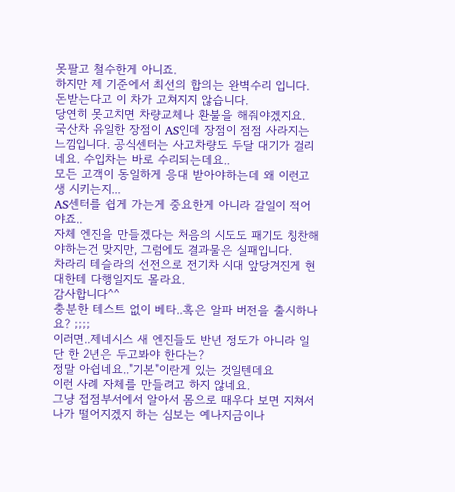못팔고 철수한게 아니죠.
하지만 제 기준에서 최선의 합의는 완벽수리 입니다.
돈받는다고 이 차가 고쳐지지 않습니다.
당연히 못고치면 차량교체나 환불을 해줘야겠지요.
국산차 유일한 장점이 AS인데 장점이 점점 사라지는 느낌입니다. 공식센터는 사고차량도 두달 대기가 걸리네요. 수입차는 바로 수리되는데요..
모든 고객이 동일하게 응대 받아야하는데 왜 이런고생 시키는지...
AS센터를 쉽게 가는게 중요한게 아니라 갈일이 적어야죠..
자체 엔진을 만들겠다는 처음의 시도도 패기도 칭찬해야하는건 맞지만, 그럼에도 결과물은 실패입니다.
차라리 테슬라의 선전으로 전기차 시대 앞당겨진게 현대한테 다행일지도 몰라요.
감사합니다^^
충분한 테스트 없이 베타..혹은 알파 버전을 출시하나요? ;;;;
이러면..제네시스 새 엔진들도 반년 정도가 아니라 일단 한 2년은 두고봐야 한다는?
정말 아쉽네요.."기본"이란게 있는 것일텐데요
이런 사례 자체를 만들려고 하지 않네요.
그냥 접점부서에서 알아서 몸으로 때우다 보면 지쳐서 나가 떨어지겠지 하는 심보는 예나지금이나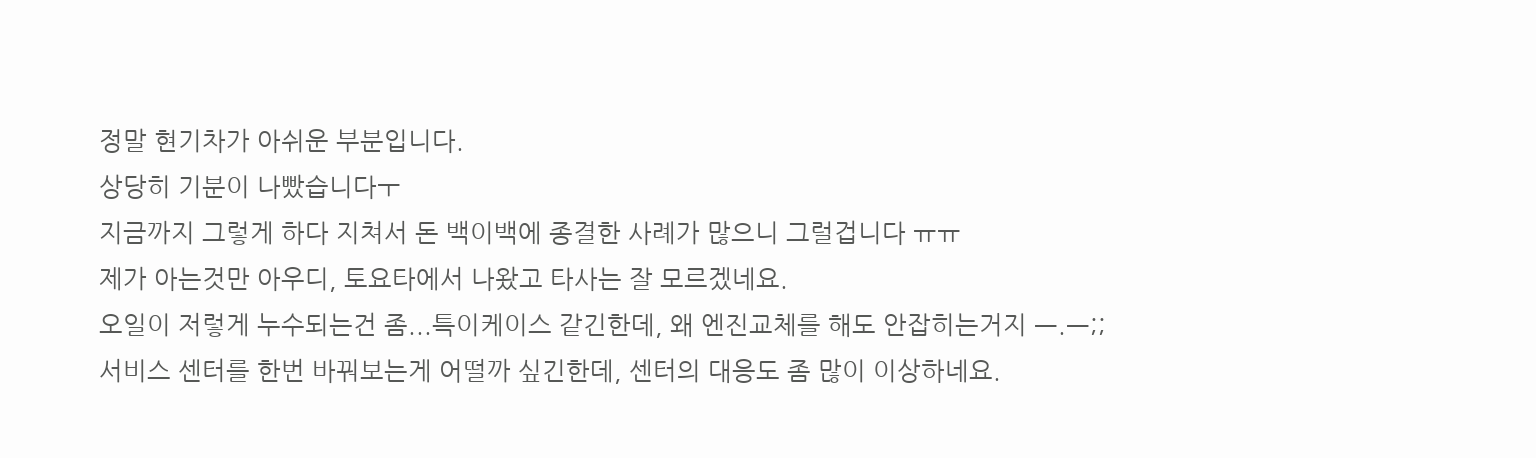정말 현기차가 아쉬운 부분입니다.
상당히 기분이 나빴습니다ㅜ
지금까지 그렇게 하다 지쳐서 돈 백이백에 종결한 사례가 많으니 그럴겁니다 ㅠㅠ
제가 아는것만 아우디, 토요타에서 나왔고 타사는 잘 모르겠네요.
오일이 저렇게 누수되는건 좀...특이케이스 같긴한데, 왜 엔진교체를 해도 안잡히는거지 ㅡ.ㅡ;;
서비스 센터를 한번 바꿔보는게 어떨까 싶긴한데, 센터의 대응도 좀 많이 이상하네요.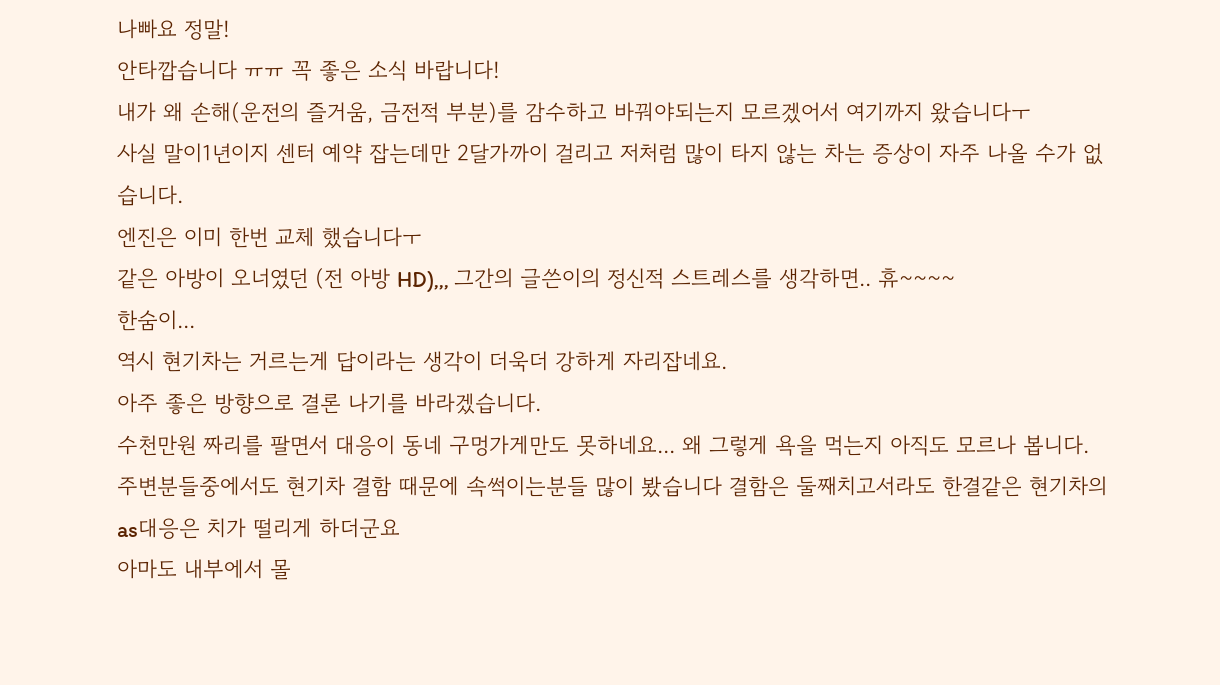나빠요 정말!
안타깝습니다 ㅠㅠ 꼭 좋은 소식 바랍니다!
내가 왜 손해(운전의 즐거움, 금전적 부분)를 감수하고 바꿔야되는지 모르겠어서 여기까지 왔습니다ㅜ
사실 말이1년이지 센터 예약 잡는데만 2달가까이 걸리고 저처럼 많이 타지 않는 차는 증상이 자주 나올 수가 없습니다.
엔진은 이미 한번 교체 했습니다ㅜ
같은 아방이 오너였던 (전 아방 HD),,, 그간의 글쓴이의 정신적 스트레스를 생각하면.. 휴~~~~
한숨이...
역시 현기차는 거르는게 답이라는 생각이 더욱더 강하게 자리잡네요.
아주 좋은 방향으로 결론 나기를 바라겠습니다.
수천만원 짜리를 팔면서 대응이 동네 구멍가게만도 못하네요... 왜 그렇게 욕을 먹는지 아직도 모르나 봅니다.
주변분들중에서도 현기차 결함 때문에 속썩이는분들 많이 봤습니다 결함은 둘째치고서라도 한결같은 현기차의 as대응은 치가 떨리게 하더군요
아마도 내부에서 몰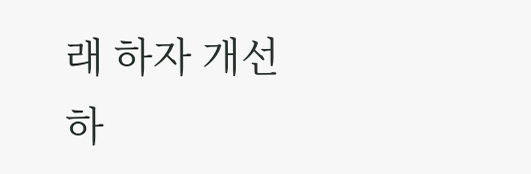래 하자 개선하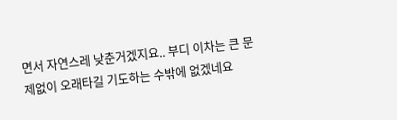면서 자연스레 낮춘거겠지요.. 부디 이차는 큰 문제없이 오래타길 기도하는 수밖에 없겠네요